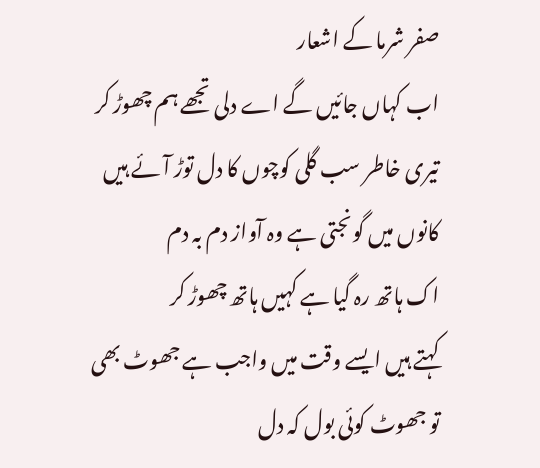صفر شرما کے اشعار
اب کہاں جائیں گے اے دلی تجھے ہم چھوڑ کر
تیری خاطر سب گلی کوچوں کا دل توڑ آئے ہیں
کانوں میں گونجتی ہے وہ آواز دم بہ دم
اک ہاتھ رہ گیا ہے کہیں ہاتھ چھوڑ کر
کہتے ہیں ایسے وقت میں واجب ہے جھوٹ بھی
تو جھوٹ کوئی بول کہ دل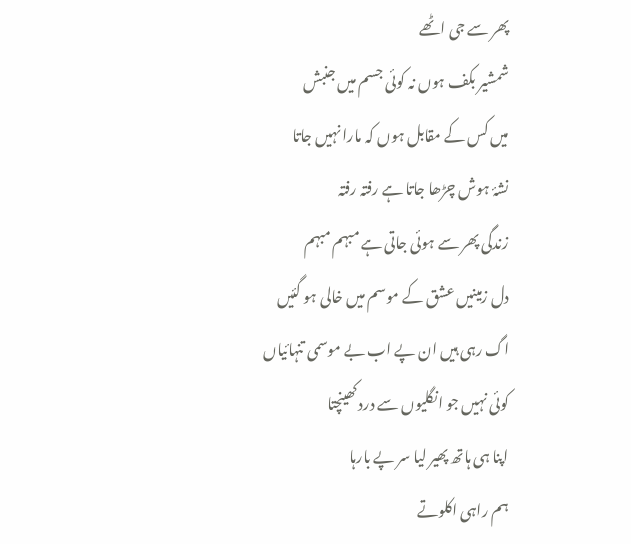پھر سے جی اٹھے
شمشیر بکف ہوں نہ کوئی جسم میں جنبش
میں کس کے مقابل ہوں کہ مارا نہیں جاتا
نشۂ ہوش چڑھا جاتا ہے رفتہ رفتہ
زندگی پھر سے ہوئی جاتی ہے مبہم مبہم
دل زمینیں عشق کے موسم میں خالی ہو گئیں
اگ رہی ہیں ان پے اب بے موسمی تنہائیاں
کوئی نہیں جو انگلیوں سے درد کھینچتا
اپنا ہی ہاتھ پھیر لیا سر پے بارہا
ہم راہی اکلوتے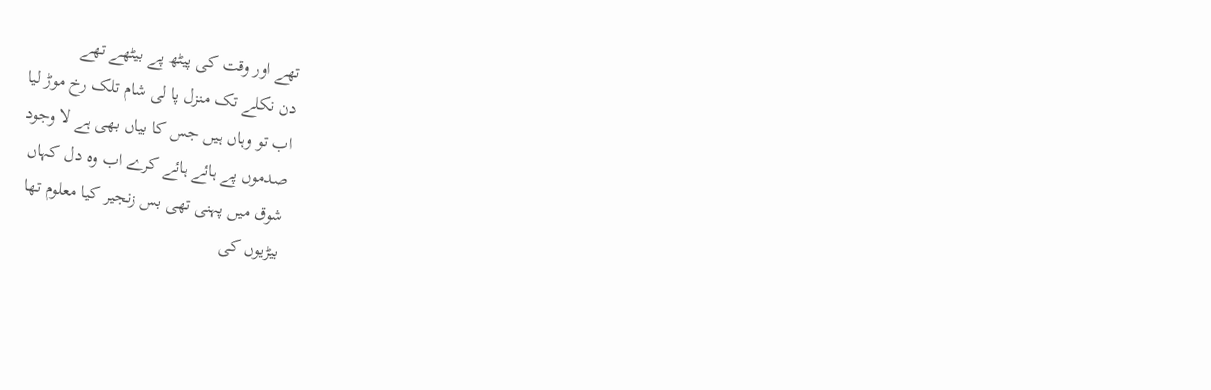تھے اور وقت کی پیٹھ پے بیٹھے تھے
دن نکلے تک منزل پا لی شام تلک رخ موڑ لیا
اب تو وہاں ہیں جس کا بیاں بھی ہے لا وجود
صدموں پے ہائے ہائے کرے اب وہ دل کہاں
شوق میں پہنی تھی بس زنجیر کیا معلوم تھا
بیڑیوں کی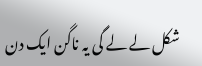شکل لے لے گی یہ ناگن ایک دن